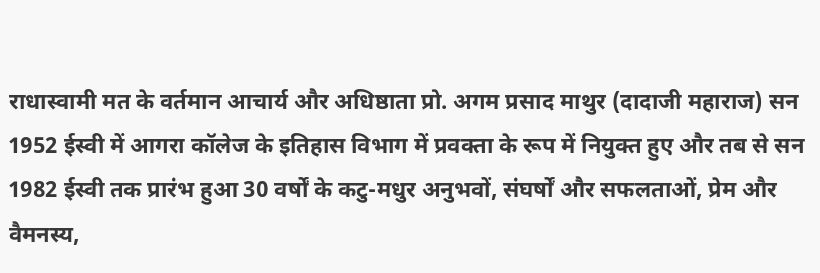राधास्वामी मत के वर्तमान आचार्य और अधिष्ठाता प्रो. अगम प्रसाद माथुर (दादाजी महाराज) सन 1952 ईस्वी में आगरा कॉलेज के इतिहास विभाग में प्रवक्ता के रूप में नियुक्त हुए और तब से सन 1982 ईस्वी तक प्रारंभ हुआ 30 वर्षों के कटु-मधुर अनुभवों, संघर्षों और सफलताओं, प्रेम और वैमनस्य,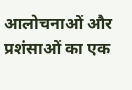आलोचनाओं और प्रशंसाओं का एक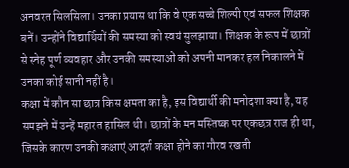अनवरत सिलसिला। उनका प्रयास था कि वे एक सच्चे शिल्पी एवं सफल शिक्षक बनें। उन्होंने विद्यार्थियों की समस्या को स्वयं सुलझाया। शिक्षक के रूप में छात्रों से स्नेह पूर्ण व्यवहार और उनकी समस्याओं को अपनी मानकर हल निकालने में उनका कोई सानी नहीं है।
कक्षा में कौन सा छात्र किस क्षमता का है, इस विद्यार्थी की मनोदशा क्या है, यह समझने में उन्हें महारत हासिल थी। छात्रों के मन मस्तिष्क पर एकछत्र राज ही था, जिसके कारण उनकी कक्षाएं आदर्श कक्षा होने का गौरव रखती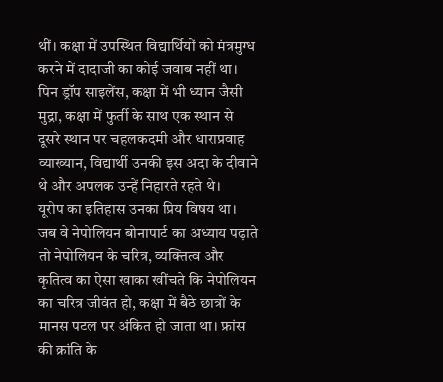थीं। कक्षा में उपस्थित विद्यार्थियों को मंत्रमुग्ध करने में दादाजी का कोई जवाब नहीं था। पिन ड्रॉप साइलेंस, कक्षा में भी ध्यान जैसी मुद्रा, कक्षा में फुर्ती के साथ एक स्थान से दूसरे स्थान पर चहलकदमी और धाराप्रवाह व्याख्यान, विद्यार्थी उनकी इस अदा के दीवाने थे और अपलक उन्हें निहारते रहते थे।
यूरोप का इतिहास उनका प्रिय विषय था। जब वे नेपोलियन बोनापार्ट का अध्याय पढ़ाते तो नेपोलियन के चरित्र, व्यक्तित्व और कृतित्व का ऐसा खाका खींचते कि नेपोलियन का चरित्र जीवंत हो, कक्षा में बैठे छात्रों के मानस पटल पर अंकित हो जाता था। फ्रांस की क्रांति के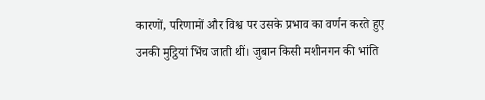कारणों, परिणामों और विश्व पर उसके प्रभाव का वर्णन करते हुए उनकी मुट्ठियां भिंच जाती थीं। जुबान किसी मशीनगन की भांति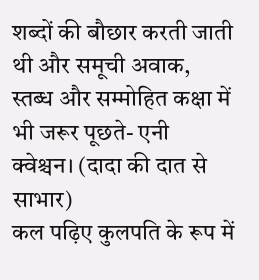शब्दों की बौछार करती जाती थी और समूची अवाक, स्तब्ध और सम्मोहित कक्षा में भी जरूर पूछते- एनी क्वेश्चन। (दादा की दात से साभार)
कल पढ़िए कुलपति के रूप में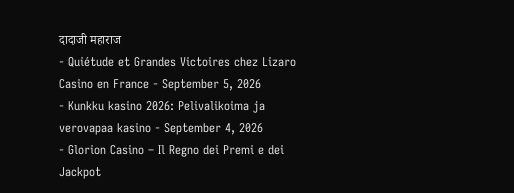दादाजी महाराज
- Quiétude et Grandes Victoires chez Lizaro Casino en France - September 5, 2026
- Kunkku kasino 2026: Pelivalikoima ja verovapaa kasino - September 4, 2026
- Glorion Casino – Il Regno dei Premi e dei Jackpot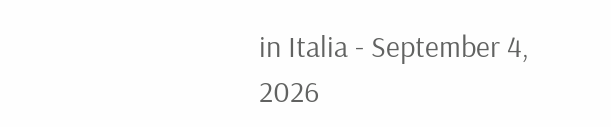in Italia - September 4, 2026